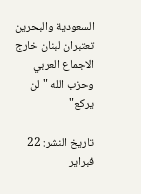السعودية والبحرين تعتبران لبنان خارج الاجماع العربي وحزب الله "لن يركع"

تاريخ النشر: 22 فبراير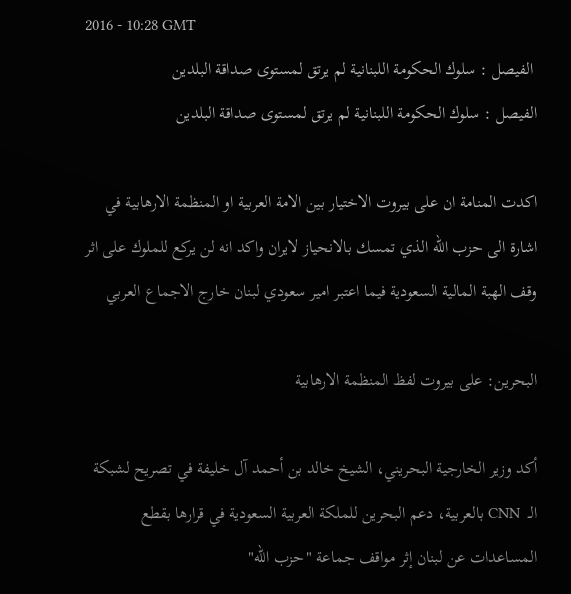2016 - 10:28 GMT
 الفيصل : سلوك الحكومة اللبنانية لم يرتق لمستوى صداقة البلدين
الفيصل : سلوك الحكومة اللبنانية لم يرتق لمستوى صداقة البلدين

اكدت المنامة ان على بيروت الاختيار بين الامة العربية او المنظمة الارهابية في اشارة الى حزب الله الذي تمسك بالانحياز لايران واكد انه لن يركع للملوك على اثر وقف الهبة المالية السعودية فيما اعتبر امير سعودي لبنان خارج الاجماع العربي

البحرين: على بيروت لفظ المنظمة الارهابية

أكد وزير الخارجية البحريني، الشيخ خالد بن أحمد آل خليفة في تصريح لشبكة الـ  CNN بالعربية، دعم البحرين للملكة العربية السعودية في قرارها بقطع المساعدات عن لبنان إثر مواقف جماعة "حزب الله"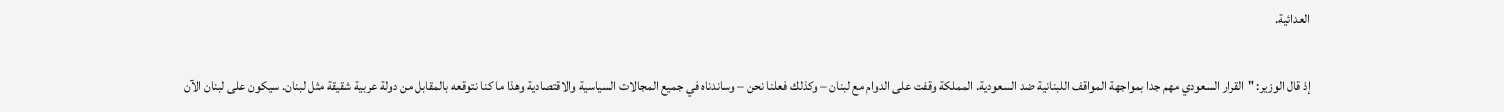العدائية.

إذ قال الوزير: "القرار السعودي مهم جدا بمواجهة المواقف اللبنانية ضد السعودية. المملكة وقفت على الدوام مع لبنان – وكذلك فعلنا نحن – وساندناه في جميع المجالات السياسية والاقتصادية وهذا ما كنا نتوقعه بالمقابل من دولة عربية شقيقة مثل لبنان. سيكون على لبنان الآن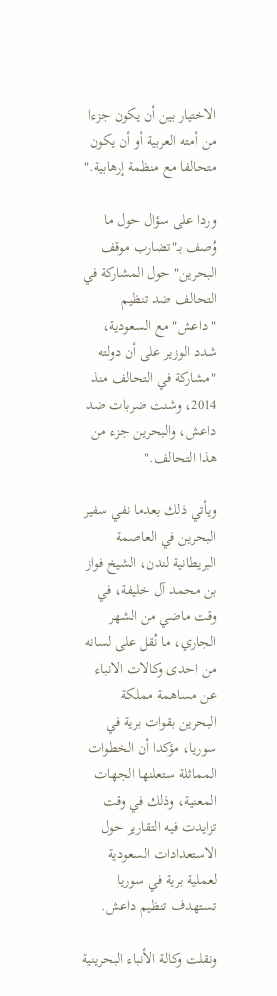الاختيار بين أن يكون جزءا من أمته العربية أو أن يكون متحالفا مع منظمة إرهابية."

وردا على سؤال حول ما وُصف بـ"تضارب موقف البحرين" حول المشاركة في التحالف ضد تنظيم "داعش" مع السعودية، شدد الوزير على أن دولته "مشاركة في التحالف منذ 2014، وشنت ضربات ضد داعش، والبحرين جزء من هذا التحالف."

ويأتي ذلك بعدما نفي سفير البحرين في العاصمة البريطانية لندن، الشيخ فواز بن محمد آل خليفة، في وقت ماضي من الشهر الجاري، ما نُقل على لسانه من احدى وكالات الانباء عن مساهمة مملكة البحرين بقوات برية في سوريا، مؤكدا أن الخطوات المماثلة ستعلنها الجهات المعنية، وذلك في وقت تزايدت فيه التقارير حول الاستعدادات السعودية لعملية برية في سوريا تستهدف تنظيم داعش.

ونقلت وكالة الأنباء البحرينية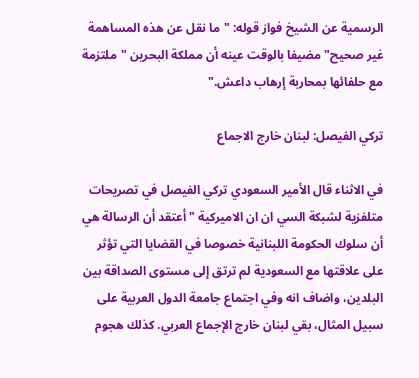الرسمية عن الشيخ فواز قوله: "ما نقل عن هذه المساهمة غير صحيح" مضيفا بالوقت عينه أن مملكة البحرين "ملتزمة مع حلفائها بمحاربة إرهاب داعش."

تركي الفيصل: لبنان خارج الاجماع

في الاثناء قال الأمير السعودي تركي الفيصل في تصريحات متلفزية لشبكة السي ان ان الاميركية "أعتقد أن الرسالة هي أن سلوك الحكومة اللبنانية خصوصا في القضايا التي تؤثر على علاقتها مع السعودية لم ترتق إلى مستوى الصداقة بين البلدين، واضاف انه وفي اجتماع جامعة الدول العربية على سبيل المثال، بقي لبنان خارج الإجماع العربي. كذلك هجوم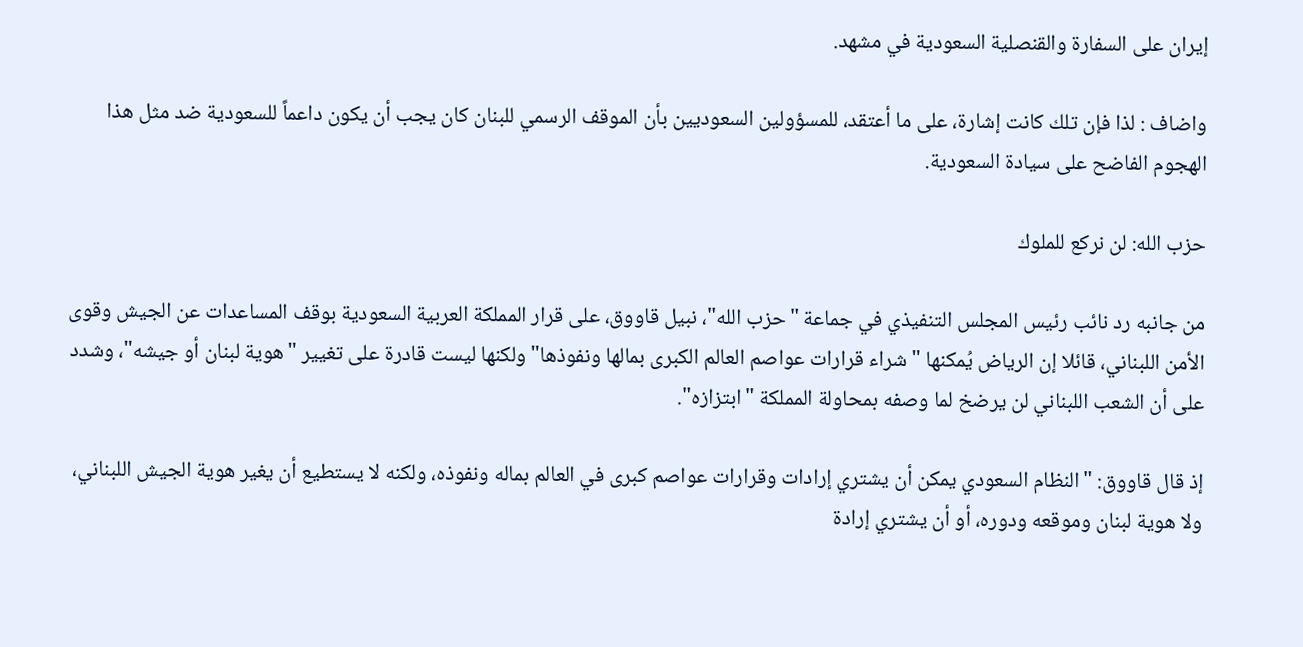إيران على السفارة والقنصلية السعودية في مشهد.

واضاف : لذا فإن تلك كانت إشارة، على ما أعتقد، للمسؤولين السعوديين بأن الموقف الرسمي للبنان كان يجب أن يكون داعماً للسعودية ضد مثل هذا الهجوم الفاضح على سيادة السعودية.

حزب الله: لن نركع للملوك

من جانبه رد نائب رئيس المجلس التنفيذي في جماعة "حزب الله"، نبيل قاووق، على قرار المملكة العربية السعودية بوقف المساعدات عن الجيش وقوى الأمن اللبناني، قائلا إن الرياض يُمكنها "شراء قرارات عواصم العالم الكبرى بمالها ونفوذها" ولكنها ليست قادرة على تغيير "هوية لبنان أو جيشه"، وشدد على أن الشعب اللبناني لن يرضخ لما وصفه بمحاولة المملكة "ابتزازه".

إذ قال قاووق: "النظام السعودي يمكن أن يشتري إرادات وقرارات عواصم كبرى في العالم بماله ونفوذه، ولكنه لا يستطيع أن يغير هوية الجيش اللبناني، ولا هوية لبنان وموقعه ودوره، أو أن يشتري إرادة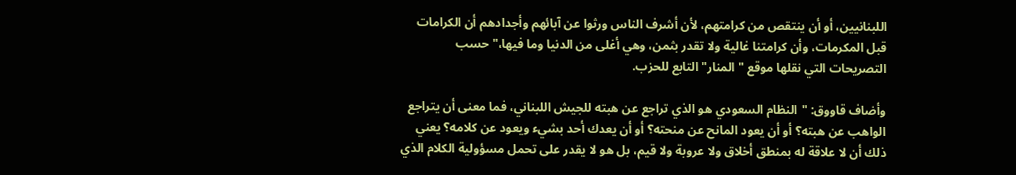اللبنانيين، أو أن ينتقص من كرامتهم، لأن أشرف الناس ورثوا عن آبائهم وأجدادهم أن الكرامات قبل المكرمات، وأن كرامتنا غالية ولا تقدر بثمن، وهي أغلى من الدنيا وما فيها،" حسب التصريحات التي نقلها موقع "المنار" التابع للحزب.

وأضاف قاووق: "النظام السعودي هو الذي تراجع عن هبته للجيش اللبناني، فما معنى أن يتراجع الواهب عن هبته؟ أو أن يعود المانح عن منحته؟ أو أن يعدك أحد بشيء ويعود عن كلامه؟ يعني ذلك أن لا علاقة له بمنطق أخلاق ولا عروبة ولا قيم، بل هو لا يقدر على تحمل مسؤولية الكلام الذي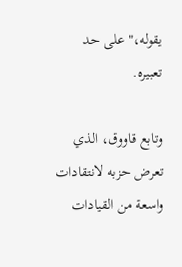يقوله،" على حد تعبيره.

وتابع قاووق، الذي تعرض حزبه لانتقادات واسعة من القيادات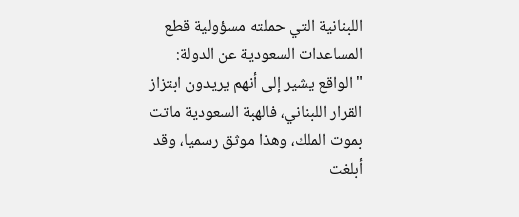اللبنانية التي حملته مسؤولية قطع المساعدات السعودية عن الدولة: "الواقع يشير إلى أنهم يريدون ابتزاز القرار اللبناني، فالهبة السعودية ماتت بموت الملك، وهذا موثق رسميا، وقد أبلغت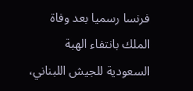فرنسا رسميا بعد وفاة الملك بانتفاء الهبة السعودية للجيش اللبناني،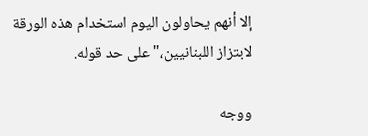إلا أنهم يحاولون اليوم استخدام هذه الورقة لابتزاز اللبنانيين،" على حد قوله.

ووجه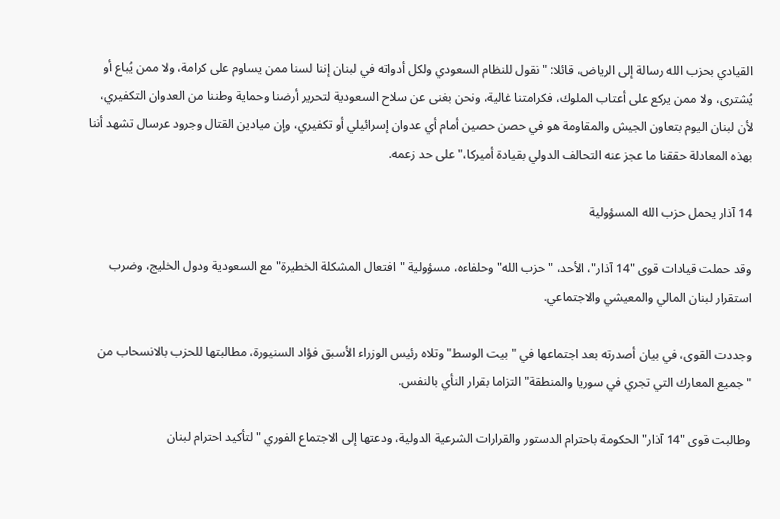القيادي بحزب الله رسالة إلى الرياض، قائلا: "نقول للنظام السعودي ولكل أدواته في لبنان إننا لسنا ممن يساوم على كرامة، ولا ممن يُباع أو يُشترى، ولا ممن يركع على أعتاب الملوك، فكرامتنا غالية، ونحن بغنى عن سلاح السعودية لتحرير أرضنا وحماية وطننا من العدوان التكفيري، لأن لبنان اليوم بتعاون الجيش والمقاومة هو في حصن حصين أمام أي عدوان إسرائيلي أو تكفيري، وإن ميادين القتال وجرود عرسال تشهد أننا بهذه المعادلة حققنا ما عجز عنه التحالف الدولي بقيادة أميركا،" على حد زعمه.

14 آذار يحمل حزب الله المسؤولية

وقد حملت قيادات قوى "14 آذار"، الأحد، "حزب الله" وحلفاءه، مسؤولية "افتعال المشكلة الخطيرة" مع السعودية ودول الخليج، وضرب استقرار لبنان المالي والمعيشي والاجتماعي.

وجددت القوى، في بيان أصدرته بعد اجتماعها في "بيت الوسط" وتلاه رئيس الوزراء الأسبق فؤاد السنيورة، مطالبتها للحزب بالانسحاب من "جميع المعارك التي تجري في سوريا والمنطقة" التزاما بقرار النأي بالنفس.

وطالبت قوى "14 آذار" الحكومة باحترام الدستور والقرارات الشرعية الدولية، ودعتها إلى الاجتماع الفوري "لتأكيد احترام لبنان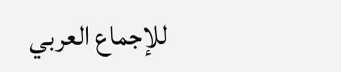للإجماع العربي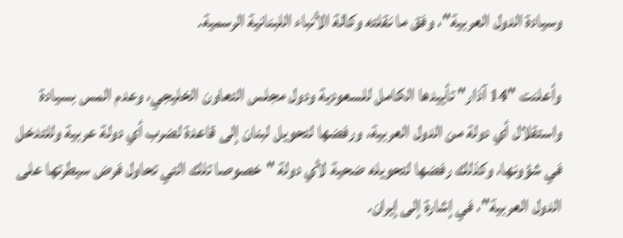وسيادة الدول العربية"، وفق ما نقلته وكالة الأنباء اللبنانية الرسمية.

وأعلنت "14 آذار" تأييدها الكامل للسعودية ودول مجلس التعاون الخليجي، وعدم المس بسيادة واستقلال أي دولة من الدول العربية، ورفضها لتحويل لبنان إلى قاعدة لضرب أي دولة عربية وللتدخل في شؤونها، وكذلك رفضها لتحويله ضحية لأي دولة "خصوصا تلك التي تحاول فرض سيطرتها على الدول العربية"، في إشارة إلى إيران.